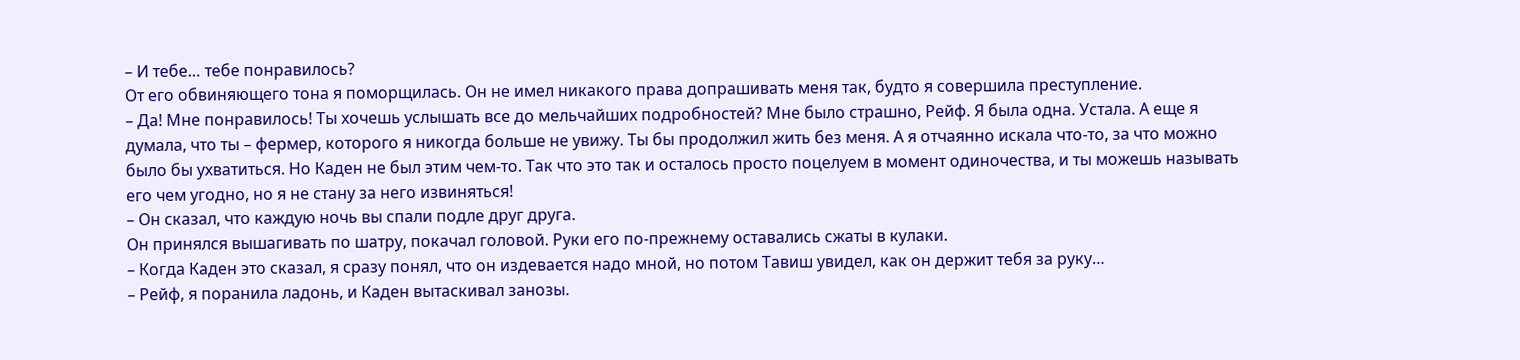– И тебе… тебе понравилось?
От его обвиняющего тона я поморщилась. Он не имел никакого права допрашивать меня так, будто я совершила преступление.
– Да! Мне понравилось! Ты хочешь услышать все до мельчайших подробностей? Мне было страшно, Рейф. Я была одна. Устала. А еще я думала, что ты – фермер, которого я никогда больше не увижу. Ты бы продолжил жить без меня. А я отчаянно искала что-то, за что можно было бы ухватиться. Но Каден не был этим чем-то. Так что это так и осталось просто поцелуем в момент одиночества, и ты можешь называть его чем угодно, но я не стану за него извиняться!
– Он сказал, что каждую ночь вы спали подле друг друга.
Он принялся вышагивать по шатру, покачал головой. Руки его по-прежнему оставались сжаты в кулаки.
– Когда Каден это сказал, я сразу понял, что он издевается надо мной, но потом Тавиш увидел, как он держит тебя за руку…
– Рейф, я поранила ладонь, и Каден вытаскивал занозы.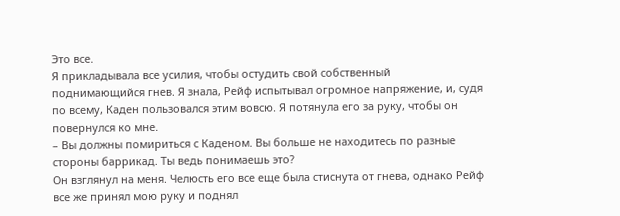Это все.
Я прикладывала все усилия, чтобы остудить свой собственный поднимающийся гнев. Я знала, Рейф испытывал огромное напряжение, и, судя по всему, Каден пользовался этим вовсю. Я потянула его за руку, чтобы он повернулся ко мне.
– Вы должны помириться с Каденом. Вы больше не находитесь по разные стороны баррикад. Ты ведь понимаешь это?
Он взглянул на меня. Челюсть его все еще была стиснута от гнева, однако Рейф все же принял мою руку и поднял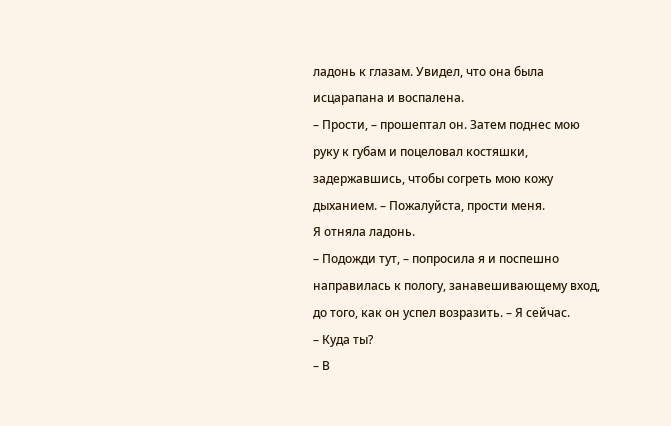ладонь к глазам. Увидел, что она была исцарапана и воспалена.
– Прости, – прошептал он. Затем поднес мою руку к губам и поцеловал костяшки, задержавшись, чтобы согреть мою кожу дыханием. – Пожалуйста, прости меня.
Я отняла ладонь.
– Подожди тут, – попросила я и поспешно направилась к пологу, занавешивающему вход, до того, как он успел возразить. – Я сейчас.
– Куда ты?
– В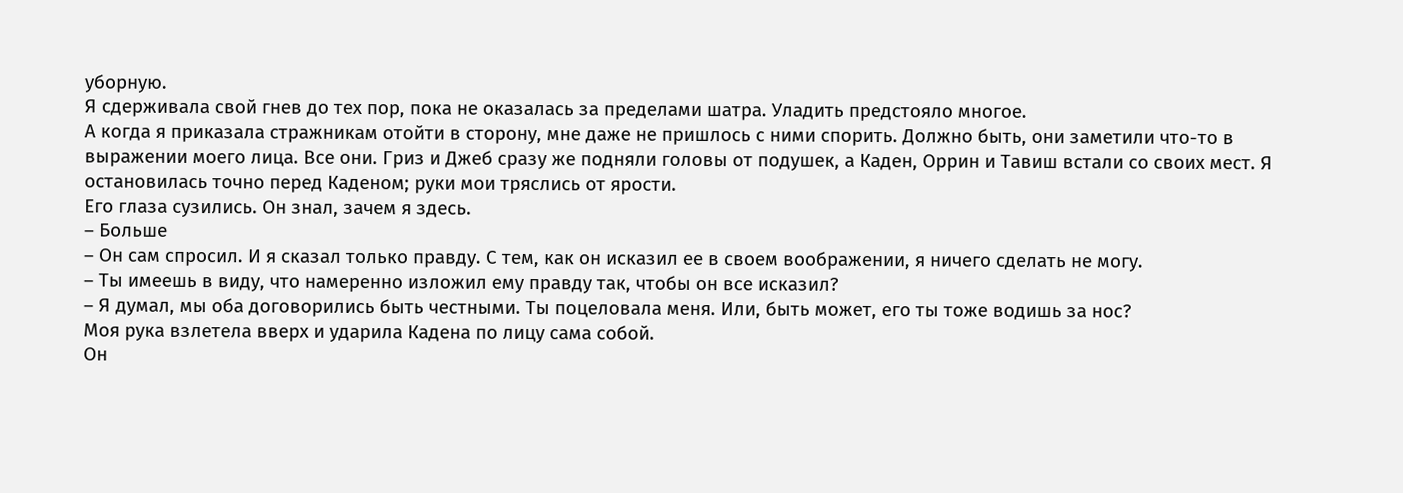уборную.
Я сдерживала свой гнев до тех пор, пока не оказалась за пределами шатра. Уладить предстояло многое.
А когда я приказала стражникам отойти в сторону, мне даже не пришлось с ними спорить. Должно быть, они заметили что-то в выражении моего лица. Все они. Гриз и Джеб сразу же подняли головы от подушек, а Каден, Оррин и Тавиш встали со своих мест. Я остановилась точно перед Каденом; руки мои тряслись от ярости.
Его глаза сузились. Он знал, зачем я здесь.
– Больше
– Он сам спросил. И я сказал только правду. С тем, как он исказил ее в своем воображении, я ничего сделать не могу.
– Ты имеешь в виду, что намеренно изложил ему правду так, чтобы он все исказил?
– Я думал, мы оба договорились быть честными. Ты поцеловала меня. Или, быть может, его ты тоже водишь за нос?
Моя рука взлетела вверх и ударила Кадена по лицу сама собой.
Он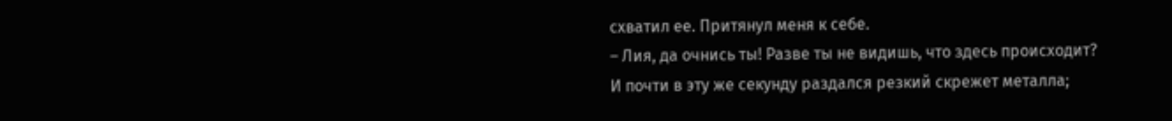схватил ее. Притянул меня к себе.
– Лия, да очнись ты! Разве ты не видишь, что здесь происходит?
И почти в эту же секунду раздался резкий скрежет металла;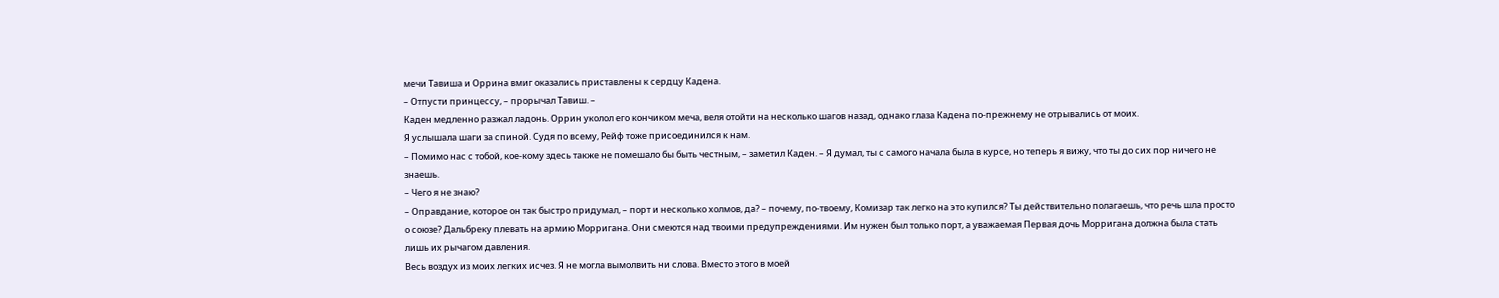мечи Тавиша и Оррина вмиг оказались приставлены к сердцу Кадена.
– Отпусти принцессу, – прорычал Тавиш. –
Каден медленно разжал ладонь. Оррин уколол его кончиком меча, веля отойти на несколько шагов назад, однако глаза Кадена по-прежнему не отрывались от моих.
Я услышала шаги за спиной. Судя по всему, Рейф тоже присоединился к нам.
– Помимо нас с тобой, кое-кому здесь также не помешало бы быть честным, – заметил Каден. – Я думал, ты с самого начала была в курсе, но теперь я вижу, что ты до сих пор ничего не знаешь.
– Чего я не знаю?
– Оправдание, которое он так быстро придумал, – порт и несколько холмов, да? – почему, по-твоему, Комизар так легко на это купился? Ты действительно полагаешь, что речь шла просто о союзе? Дальбреку плевать на армию Морригана. Они смеются над твоими предупреждениями. Им нужен был только порт, а уважаемая Первая дочь Морригана должна была стать лишь их рычагом давления.
Весь воздух из моих легких исчез. Я не могла вымолвить ни слова. Вместо этого в моей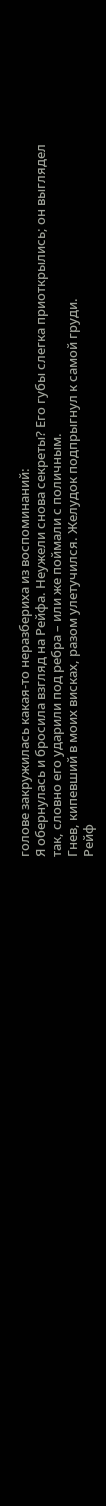голове закружилась какая-то неразбериха из воспоминаний:
Я обернулась и бросила взгляд на Рейфа. Неужели снова секреты? Его губы слегка приоткрылись; он выглядел так, словно его ударили под ребра – или же поймали с поличным.
Гнев, кипевший в моих висках, разом улетучился. Желудок подпрыгнул к самой груди.
Рейф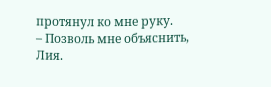протянул ко мне руку.
– Позволь мне объяснить, Лия.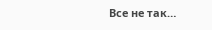Все не так…